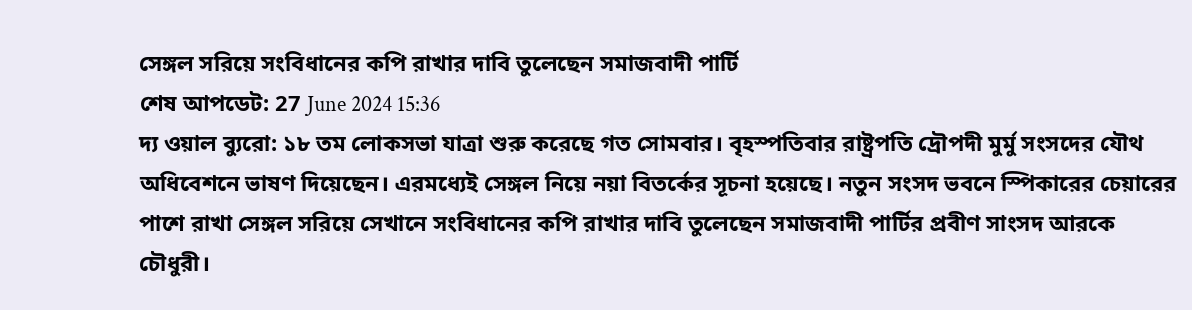সেঙ্গল সরিয়ে সংবিধানের কপি রাখার দাবি তুলেছেন সমাজবাদী পার্টি
শেষ আপডেট: 27 June 2024 15:36
দ্য ওয়াল ব্যুরো: ১৮ তম লোকসভা যাত্রা শুরু করেছে গত সোমবার। বৃহস্পতিবার রাষ্ট্রপতি দ্রৌপদী মুর্মু সংসদের যৌথ অধিবেশনে ভাষণ দিয়েছেন। এরমধ্যেই সেঙ্গল নিয়ে নয়া বিতর্কের সূচনা হয়েছে। নতুন সংসদ ভবনে স্পিকারের চেয়ারের পাশে রাখা সেঙ্গল সরিয়ে সেখানে সংবিধানের কপি রাখার দাবি তুলেছেন সমাজবাদী পার্টির প্রবীণ সাংসদ আরকে চৌধুরী।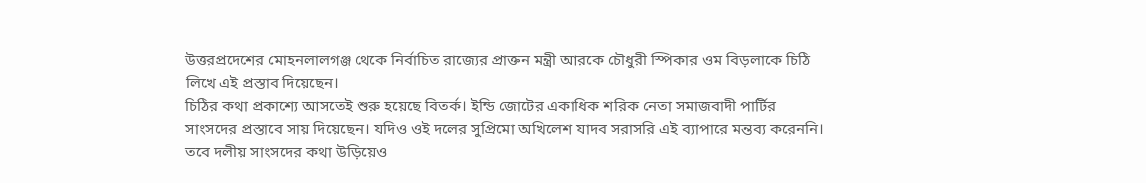উত্তরপ্রদেশের মোহনলালগঞ্জ থেকে নির্বাচিত রাজ্যের প্রাক্তন মন্ত্রী আরকে চৌধুরী স্পিকার ওম বিড়লাকে চিঠি লিখে এই প্রস্তাব দিয়েছেন।
চিঠির কথা প্রকাশ্যে আসতেই শুরু হয়েছে বিতর্ক। ইন্ডি জোটের একাধিক শরিক নেতা সমাজবাদী পার্টির সাংসদের প্রস্তাবে সায় দিয়েছেন। যদিও ওই দলের সুপ্রিমো অখিলেশ যাদব সরাসরি এই ব্যাপারে মন্তব্য করেননি। তবে দলীয় সাংসদের কথা উড়িয়েও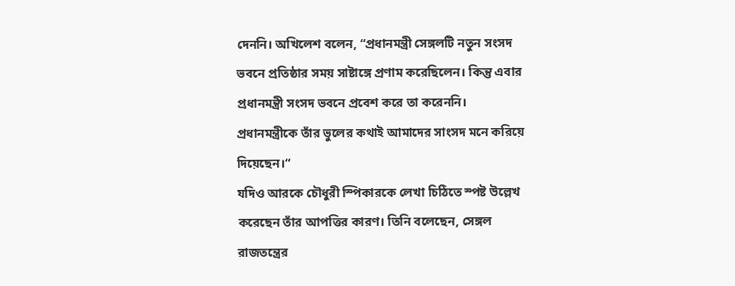দেননি। অখিলেশ বলেন, “প্রধানমন্ত্রী সেঙ্গলটি নতুন সংসদ ভবনে প্রতিষ্ঠার সময় সাষ্টাঙ্গে প্রণাম করেছিলেন। কিন্তু এবার প্রধানমন্ত্রী সংসদ ভবনে প্রবেশ করে তা করেননি। প্রধানমন্ত্রীকে তাঁর ভুলের কথাই আমাদের সাংসদ মনে করিয়ে দিয়েছেন।“
যদিও আরকে চৌধুরী স্পিকারকে লেখা চিঠিতে স্পষ্ট উল্লেখ করেছেন তাঁর আপত্তির কারণ। তিনি বলেছেন, সেঙ্গল রাজতন্ত্রের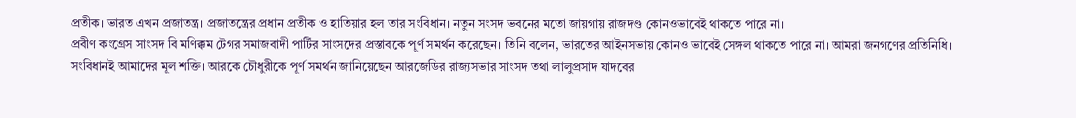প্রতীক। ভারত এখন প্রজাতন্ত্র। প্রজাতন্ত্রের প্রধান প্রতীক ও হাতিয়ার হল তার সংবিধান। নতুন সংসদ ভবনের মতো জায়গায় রাজদণ্ড কোনওভাবেই থাকতে পারে না।
প্রবীণ কংগ্রেস সাংসদ বি মণিক্কম টেগর সমাজবাদী পার্টির সাংসদের প্রস্তাবকে পূর্ণ সমর্থন করেছেন। তিনি বলেন, ভারতের আইনসভায় কোনও ভাবেই সেঙ্গল থাকতে পারে না। আমরা জনগণের প্রতিনিধি। সংবিধানই আমাদের মূল শক্তি। আরকে চৌধুরীকে পূর্ণ সমর্থন জানিয়েছেন আরজেডির রাজ্যসভার সাংসদ তথা লালুপ্রসাদ যাদবের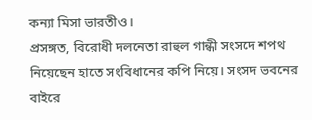কন্যা মিসা ভারতীও।
প্রসঙ্গত, বিরোধী দলনেতা রাহুল গান্ধী সংসদে শপথ নিয়েছেন হাতে সংবিধানের কপি নিয়ে। সংসদ ভবনের বাইরে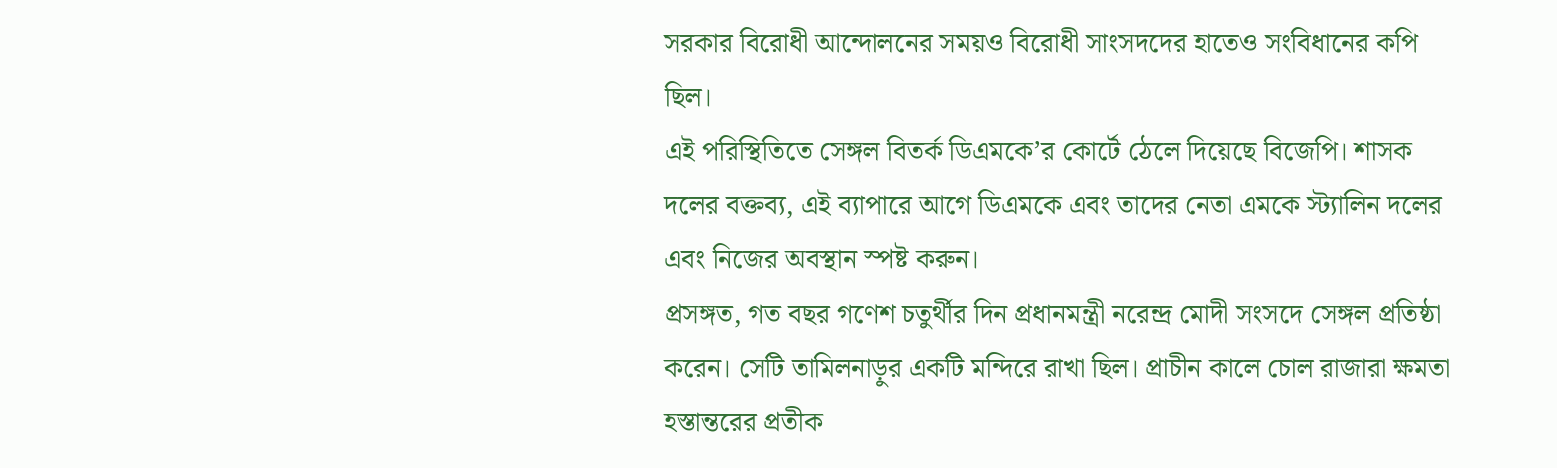সরকার বিরোধী আন্দোলনের সময়ও বিরোধী সাংসদদের হাতেও সংবিধানের কপি ছিল।
এই পরিস্থিতিতে সেঙ্গল বিতর্ক ডিএমকে’র কোর্টে ঠেলে দিয়েছে বিজেপি। শাসক দলের বক্তব্য, এই ব্যাপারে আগে ডিএমকে এবং তাদের নেতা এমকে স্ট্যালিন দলের এবং নিজের অবস্থান স্পষ্ট করুন।
প্রসঙ্গত, গত বছর গণেশ চতুর্থীর দিন প্রধানমন্ত্রী নরেন্দ্র মোদী সংসদে সেঙ্গল প্রতিষ্ঠা করেন। সেটি তামিলনাড়ুর একটি মন্দিরে রাখা ছিল। প্রাচীন কালে চোল রাজারা ক্ষমতা হস্তান্তরের প্রতীক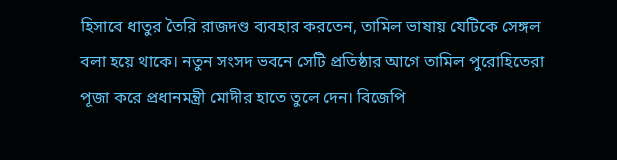হিসাবে ধাতুর তৈরি রাজদণ্ড ব্যবহার করতেন, তামিল ভাষায় যেটিকে সেঙ্গল বলা হয়ে থাকে। নতুন সংসদ ভবনে সেটি প্রতিষ্ঠার আগে তামিল পুরোহিতেরা পূজা করে প্রধানমন্ত্রী মোদীর হাতে তুলে দেন। বিজেপি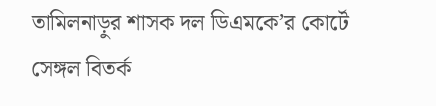তামিলনাড়ুর শাসক দল ডিএমকে’র কোর্টে সেঙ্গল বিতর্ক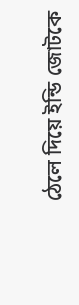ঠেলে দিয়ে ইন্ডি জোটকে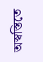অস্বস্তিতে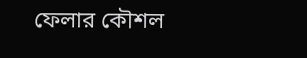ফেলার কৌশল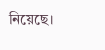নিয়েছে।